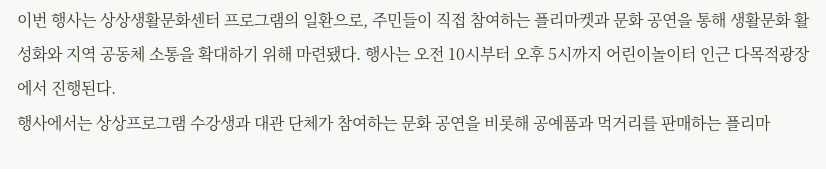이번 행사는 상상생활문화센터 프로그램의 일환으로, 주민들이 직접 참여하는 플리마켓과 문화 공연을 통해 생활문화 활성화와 지역 공동체 소통을 확대하기 위해 마련됐다. 행사는 오전 10시부터 오후 5시까지 어린이놀이터 인근 다목적광장에서 진행된다.
행사에서는 상상프로그램 수강생과 대관 단체가 참여하는 문화 공연을 비롯해 공예품과 먹거리를 판매하는 플리마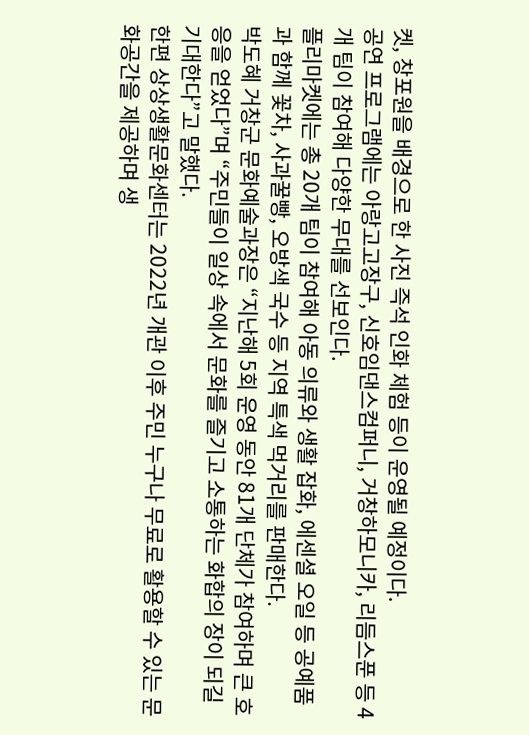켓, 창포원을 배경으로 한 사진 즉석 인화 체험 등이 운영될 예정이다.
공연 프로그램에는 아랑고고장구, 신호임댄스컴퍼니, 거창하모니카, 리듬스푼 등 4개 팀이 참여해 다양한 무대를 선보인다.
플리마켓에는 총 20개 팀이 참여해 아동 의류와 생활 잡화, 에센셜 오일 등 공예품과 함께 꽃차, 사과꿀빵, 오방색 국수 등 지역 특색 먹거리를 판매한다.
박도혜 거창군 문화예술과장은 “지난해 5회 운영 동안 81개 단체가 참여하며 큰 호응을 얻었다”며 “주민들이 일상 속에서 문화를 즐기고 소통하는 화합의 장이 되길 기대한다”고 말했다.
한편 상상생활문화센터는 2022년 개관 이후 주민 누구나 무료로 활용할 수 있는 문화공간을 제공하며 생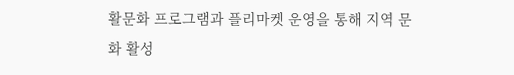활문화 프로그램과 플리마켓 운영을 통해 지역 문화 활성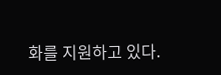화를 지원하고 있다.